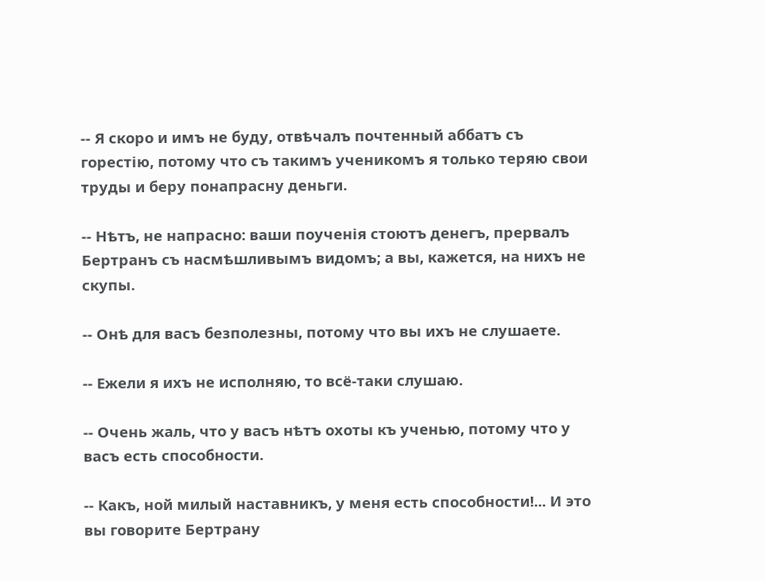-- Я скоро и имъ не буду, отвѣчалъ почтенный аббатъ съ горестію, потому что съ такимъ ученикомъ я только теряю свои труды и беру понапрасну деньги.

-- Нѣтъ, не напрасно: ваши поученія стоютъ денегъ, прервалъ Бертранъ съ насмѣшливымъ видомъ; а вы, кажется, на нихъ не скупы.

-- Онѣ для васъ безполезны, потому что вы ихъ не слушаете.

-- Ежели я ихъ не исполняю, то всё-таки слушаю.

-- Очень жаль, что у васъ нѣтъ охоты къ ученью, потому что у васъ есть способности.

-- Какъ, ной милый наставникъ, у меня есть способности!... И это вы говорите Бертрану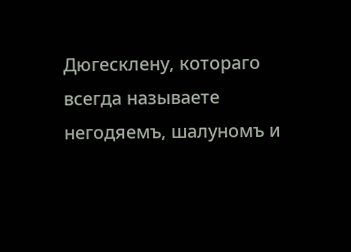Дюгесклену, котораго всегда называете негодяемъ, шалуномъ и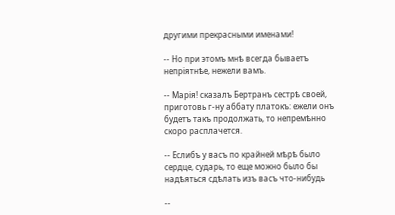другими прекрасными именами!

-- Но при этомъ мнѣ всегда бываетъ непріятнѣе, нежели вамъ.

-- Марія! сказалъ Бертранъ сестрѣ своей, приготовь г-ну аббату платокъ: ежели онъ будетъ такъ продолжать, то непремѣнно скоро расплачется.

-- Еслибъ у васъ по крайней мѣрѣ было сердце, сударь, то еще можно было бы надѣяться сдѣлать изъ васъ что-нибудь

--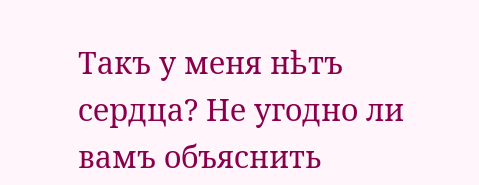Такъ у меня нѣтъ сердца? Не угодно ли вамъ объяснить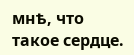мнѣ, что такое сердце.